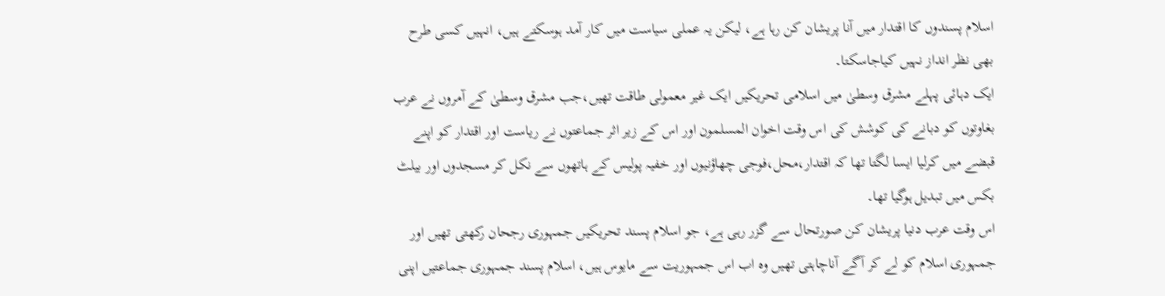اسلام پسندوں کا اقتدار میں آنا پریشان کن رہا ہے، لیکن یہ عملی سیاست میں کار آمد ہوسکتے ہیں، انہیں کسی طرح بھی نظر انداز نہیں کیاجاسکتا۔
ایک دہائی پہلے مشرق وسطیٰ میں اسلامی تحریکیں ایک غیر معمولی طاقت تھیں،جب مشرق وسطیٰ کے آمروں نے عرب بغاوتوں کو دبانے کی کوشش کی اس وقت اخوان المسلمون اور اس کے زیر اثر جماعتوں نے ریاست اور اقتدار کو اپنے قبضے میں کرلیا ایسا لگتا تھا کہ اقتدار،محل،فوجی چھاؤنیوں اور خفیہ پولیس کے ہاتھوں سے نکل کر مسجدوں اور بیلٹ بکس میں تبدیل ہوگیا تھا۔
اس وقت عرب دنیا پریشان کن صورتحال سے گزر رہی ہے، جو اسلام پسند تحریکیں جمہوری رجحان رکھتی تھیں اور جمہوری اسلام کو لے کر آگے آناچاہتی تھیں وہ اب اس جمہوریت سے مایوس ہیں، اسلام پسند جمہوری جماعتیں اپنی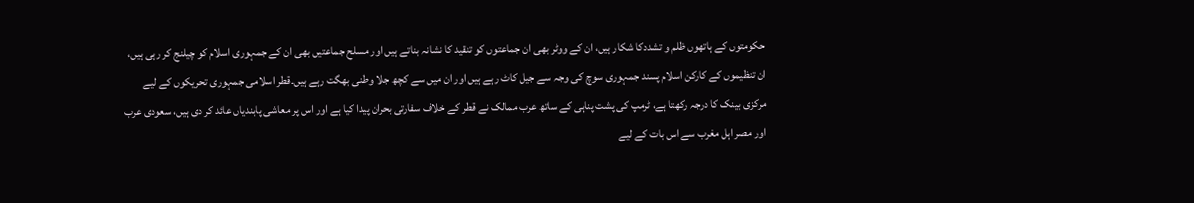حکومتوں کے ہاتھوں ظلم و تشددکا شکار ہیں، ان کے ووٹر بھی ان جماعتوں کو تنقید کا نشانہ بناتے ہیں اور مسلح جماعتیں بھی ان کے جمہوری اسلام کو چیلنج کر رہی ہیں، ان تنظیموں کے کارکن اسلام پسند جمہوری سوچ کی وجہ سے جیل کاٹ رہے ہیں اور ان میں سے کچھ جلا وطنی بھگت رہے ہیں۔قطر اسلامی جمہوری تحریکوں کے لیے مرکزی بینک کا درجہ رکھتا ہے، ٹرمپ کی پشت پناہی کے ساتھ عرب ممالک نے قطر کے خلاف سفارتی بحران پیدا کیا ہے اور اس پر معاشی پابندیاں عائد کر دی ہیں، سعودی عرب اور مصر اہل مغرب سے اس بات کے لیے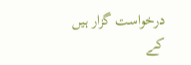درخواست گزار ہیں کے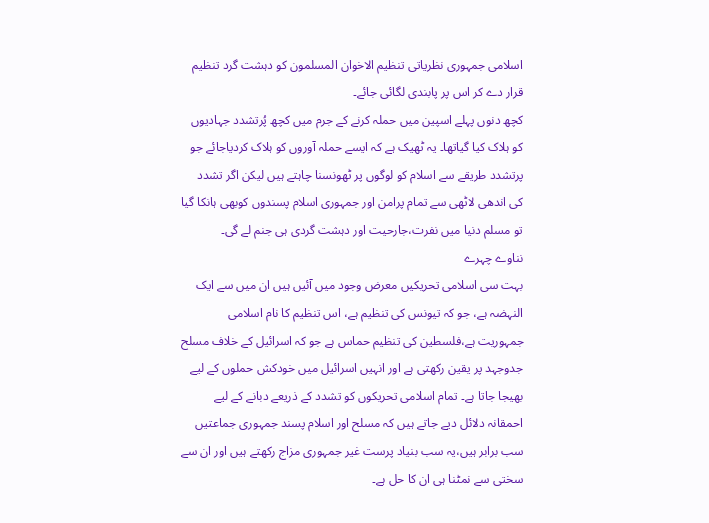اسلامی جمہوری نظریاتی تنظیم الاخوان المسلمون کو دہشت گرد تنظیم قرار دے کر اس پر پابندی لگائی جائے۔
کچھ دنوں پہلے اسپین میں حملہ کرنے کے جرم میں کچھ پُرتشدد جہادیوں کو ہلاک کیا گیاتھا۔ یہ ٹھیک ہے کہ ایسے حملہ آوروں کو ہلاک کردیاجائے جو پرتشدد طریقے سے اسلام کو لوگوں پر ٹھونسنا چاہتے ہیں لیکن اگر تشدد کی اندھی لاٹھی سے تمام پرامن اور جمہوری اسلام پسندوں کوبھی ہانکا گیا تو مسلم دنیا میں نفرت،جارحیت اور دہشت گردی ہی جنم لے گی۔
نناوے چہرے
بہت سی اسلامی تحریکیں معرض وجود میں آئیں ہیں ان میں سے ایک النہضہ ہے، جو کہ تیونس کی تنظیم ہے، اس تنظیم کا نام اسلامی جمہوریت ہے،فلسطین کی تنظیم حماس ہے جو کہ اسرائیل کے خلاف مسلح جدوجہد پر یقین رکھتی ہے اور انہیں اسرائیل میں خودکش حملوں کے لیے بھیجا جاتا ہے۔ تمام اسلامی تحریکوں کو تشدد کے ذریعے دبانے کے لیے احمقانہ دلائل دیے جاتے ہیں کہ مسلح اور اسلام پسند جمہوری جماعتیں سب برابر ہیں،یہ سب بنیاد پرست غیر جمہوری مزاج رکھتے ہیں اور ان سے سختی سے نمٹنا ہی ان کا حل ہے۔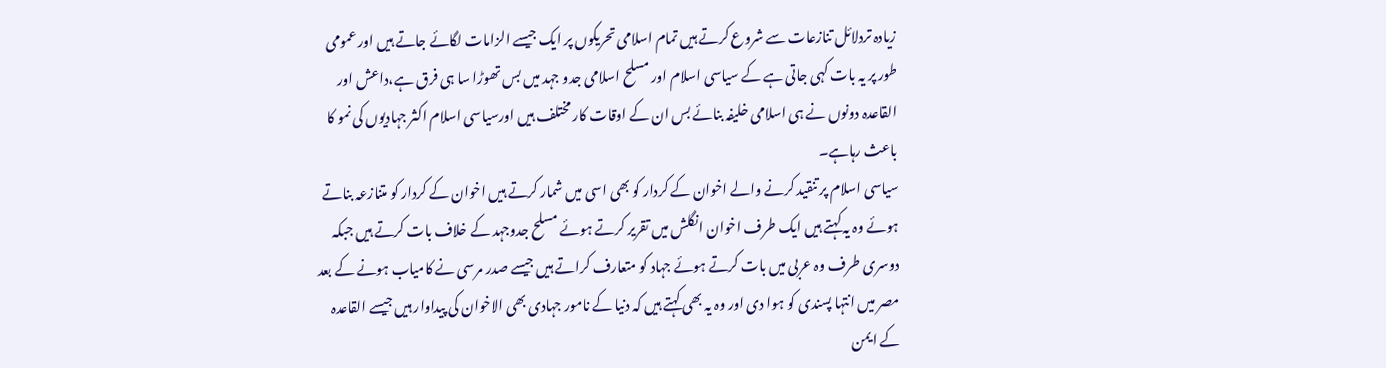زیادہ تردلائل تنازعات سے شروع کرتے ہیں تمام اسلامی تحریکوں پر ایک جیسے الزامات لگائے جاتے ہیں اور عمومی طور پر یہ بات کہی جاتی ہے کے سیاسی اسلام اور مسلح اسلامی جدو جہد میں بس تھوڑا سا ہی فرق ہے،داعش اور القاعدہ دونوں نے ہی اسلامی خلیفہ بنائے بس ان کے اوقات کار مختلف ہیں اورسیاسی اسلام اکثر جہادیوں کی نمو کا باعث رہاہے۔
سیاسی اسلام پر تنقید کرنے والے اخوان کے کردار کو بھی اسی میں شمار کرتے ہیں اخوان کے کردار کو متنازعہ بناتے ہوئے وہ یہ کہتے ہیں ایک طرف اخوان انگلش میں تقریر کرتے ہوئے مسلح جدوجہد کے خلاف بات کرتے ہیں جبکہ دوسری طرف وہ عربی میں بات کرتے ہوئے جہاد کو متعارف کراتے ہیں جیسے صدر مرسی نے کامیاب ہونے کے بعد مصر میں انتہا پسندی کو ہوا دی اور وہ یہ بھی کہتے ہیں کہ دنیا کے نامور جہادی بھی الاخوان کی پیداوار ہیں جیسے القاعدہ کے ایمن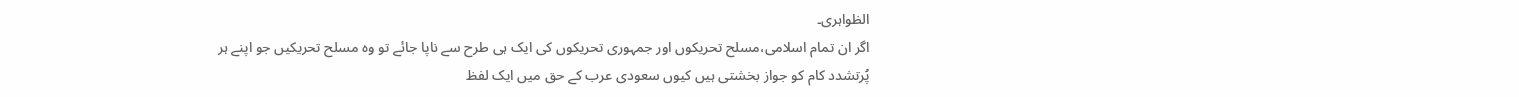الظواہری۔
اگر ان تمام اسلامی،مسلح تحریکوں اور جمہوری تحریکوں کی ایک ہی طرح سے ناپا جائے تو وہ مسلح تحریکیں جو اپنے ہر پُرتشدد کام کو جواز بخشتی ہیں کیوں سعودی عرب کے حق میں ایک لفظ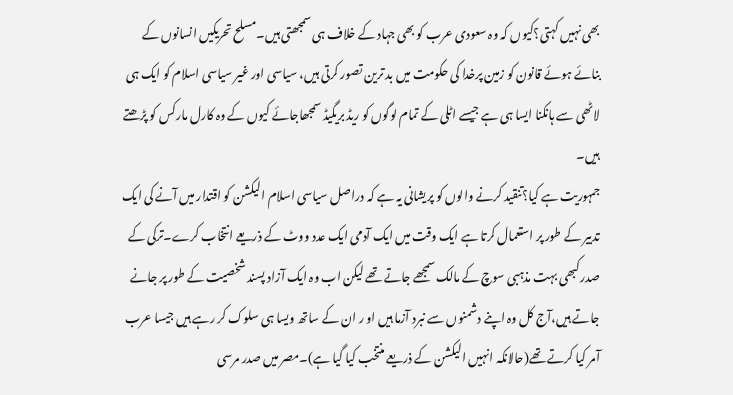بھی نہیں کہتی؟کیوں کہ وہ سعودی عرب کو بھی جہاد کے خلاف ہی سمجھتی ہیں۔مسلح تحریکیں انسانوں کے بنائے ہوئے قانون کو زمین پرخدا کی حکومت میں بد ترین تصور کرتی ہیں، سیاسی اور غیر سیاسی اسلام کو ایک ہی لاٹھی سے ہانکنا ایسا ہی ہے جیسے اٹلی کے تمام لوگوں کو ریڈ بریگیڈ سمجھاجائے کیوں کے وہ کارل مارکس کو پڑھتے ہیں۔
جمہوریت ہے کیا؟تنقید کرنے والوں کو پریشانی یہ ہے کہ دراصل سیاسی اسلام الیکشن کو اقتدار میں آنے کی ایک تدبیر کے طور پر استعمال کرتا ہے ایک وقت میں ایک آدمی ایک عدد ووٹ کے ذریعے انتخاب کرے۔ترکی کے صدر کبھی بہت مذہبی سوچ کے مالک سمجھے جاتے تھے لیکن اب وہ ایک آزاد پسند شخصیت کے طور پر جانے جاتے ہیں،آج کل وہ اپنے دشمنوں سے نبرد آزما ہیں او ر ان کے ساتھ ویسا ہی سلوک کر رہے ہیں جیسا عرب آمر کیا کرتے تھے(حالانکہ انہیں الیکشن کے ذریعے منتخب کیا گیا ہے)۔مصر میں صدر مرسی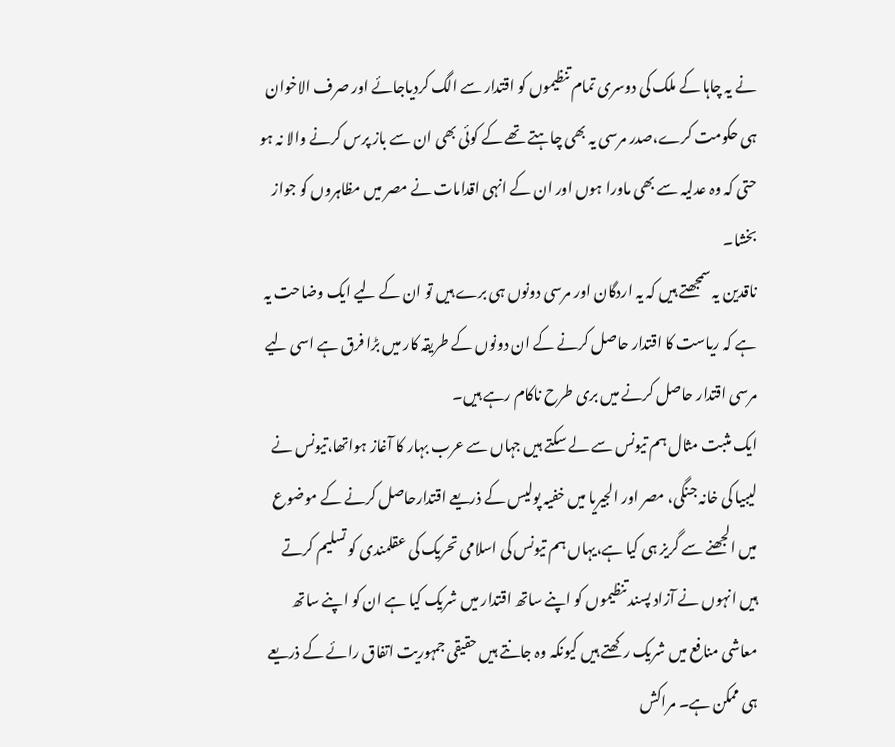نے یہ چاہا کے ملک کی دوسری تمام تنظیموں کو اقتدار سے الگ کردیاجائے اور صرف الاخوان ہی حکومت کرے،صدر مرسی یہ بھی چاہتے تھے کے کوئی بھی ان سے باز پرس کرنے والا نہ ہو حتی کہ وہ عدلیہ سے بھی ماورا ہوں اور ان کے انہی اقدامات نے مصر میں مظاہروں کو جواز بخشا۔
ناقدین یہ سمجھتے ہیں کہ یہ اردگان اور مرسی دونوں ہی برے ہیں تو ان کے لیے ایک وضاحت یہ ہے کہ ریاست کا اقتدار حاصل کرنے کے ان دونوں کے طریقہ کار میں بڑا فرق ہے اسی لیے مرسی اقتدار حاصل کرنے میں بری طرح ناکام رہے ہیں۔
ایک مثبت مثال ہم تیونس سے لے سکتے ہیں جہاں سے عرب بہار کا آغاز ہواتھا،تیونس نے لیبیا کی خانہ جنگی، مصر اور الجیریا میں خفیہ پولیس کے ذریعے اقتدارحاصل کرنے کے موضوع میں الجھنے سے گریز ہی کیا ہے،یہاں ہم تیونس کی اسلامی تحریک کی عقلمندی کو تسلیم کرتے ہیں انہوں نے آزاد پسند تنظیموں کو اپنے ساتھ اقتدار میں شریک کیا ہے ان کو اپنے ساتھ معاشی منافع میں شریک رکھتے ہیں کیونکہ وہ جانتے ہیں حقیقی جمہوریت اتفاق رائے کے ذریعے ہی ممکن ہے۔ مراکش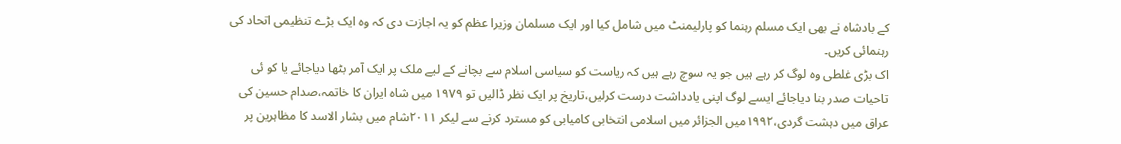کے بادشاہ نے بھی ایک مسلم رہنما کو پارلیمنٹ میں شامل کیا اور ایک مسلمان وزیرا عظم کو یہ اجازت دی کہ وہ ایک بڑے تنظیمی اتحاد کی رہنمائی کریں۔
اک بڑی غلطی وہ لوگ کر رہے ہیں جو یہ سوچ رہے ہیں کہ ریاست کو سیاسی اسلام سے بچانے کے لیے ملک پر ایک آمر بٹھا دیاجائے یا کو ئی تاحیات صدر بنا دیاجائے ایسے لوگ اپنی یادداشت درست کرلیں،تاریخ پر ایک نظر ڈالیں تو ۱۹۷۹ میں شاہ ایران کا خاتمہ،صدام حسین کی عراق میں دہشت گردی،۱۹۹۲میں الجزائر میں اسلامی انتخابی کامیابی کو مسترد کرنے سے لیکر ۲۰۱۱شام میں بشار الاسد کا مظاہرین پر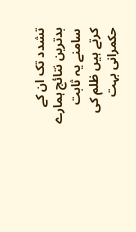تشدد تک ان کے بدترین نتائج ہمارے سامنے یہ ثابت کرتے ہیں ظلم کی حکمرانی بہت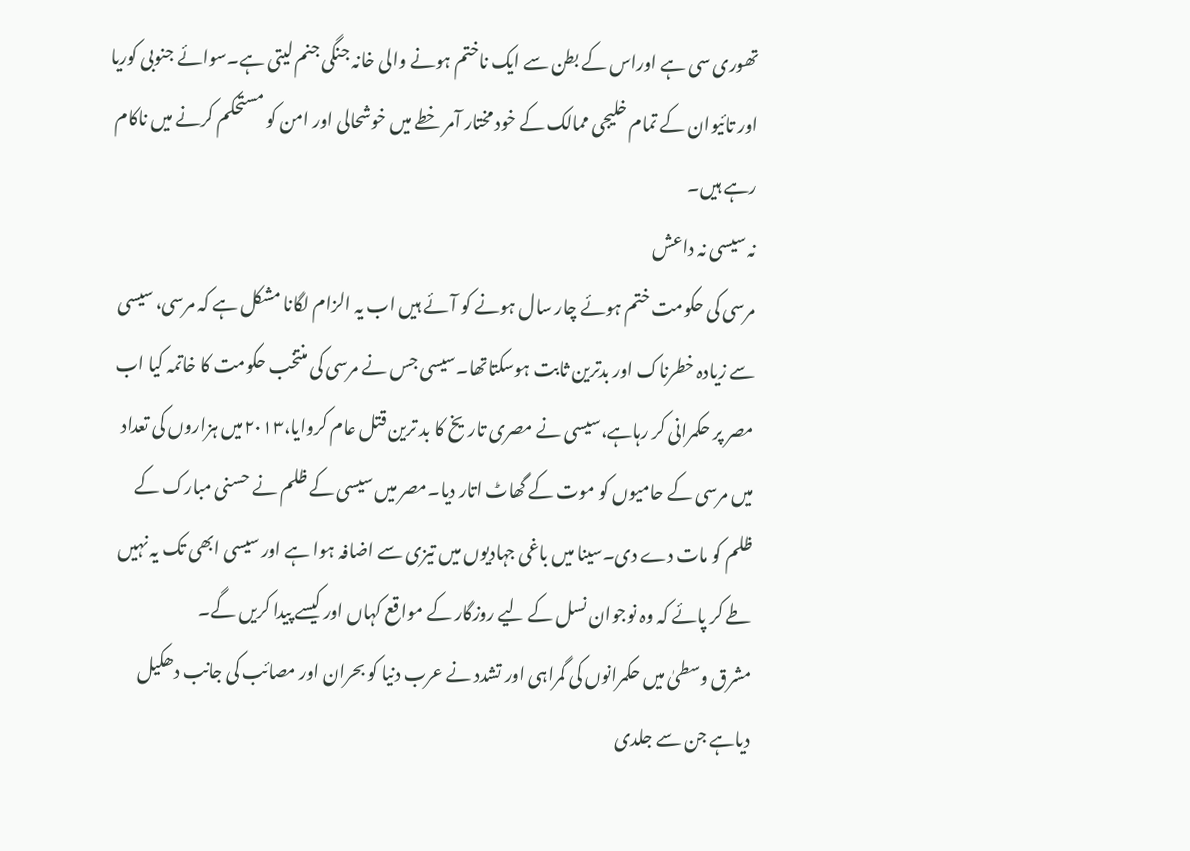تھوری سی ہے اوراس کے بطن سے ایک ناختم ہونے والی خانہ جنگی جنم لیتی ہے۔سوائے جنوبی کوریا اور تائیوان کے تمام خلیجی ممالک کے خود مختار آمر خطے میں خوشحالی اور امن کو مستحکم کرنے میں ناکام رہے ہیں۔
نہ سیسی نہ داعش
مرسی کی حکومت ختم ہوئے چار سال ہونے کو آئے ہیں اب یہ الزام لگانا مشکل ہے کہ مرسی، سیسی سے زیادہ خطرناک اور بدترین ثابت ہوسکتاتھا۔سیسی جس نے مرسی کی منتخب حکومت کا خاتمہ کیا اب مصر پر حکمرانی کر رہاہے،سیسی نے مصری تاریخ کا بد ترین قتل عام کروایا،۲۰۱۳میں ہزاروں کی تعداد میں مرسی کے حامیوں کو موت کے گھاٹ اتار دیا۔مصر میں سیسی کے ظلم نے حسنی مبارک کے ظلم کو مات دے دی۔سینا میں باغی جہادیوں میں تیزی سے اضافہ ہوا ہے اور سیسی ابھی تک یہ نہیں طے کر پائے کہ وہ نوجوان نسل کے لیے روزگار کے مواقع کہاں اور کیسے پیدا کریں گے۔
مشرق وسطیٰ میں حکمرانوں کی گمراہی اور تشدد نے عرب دنیا کو بحران اور مصائب کی جانب دھکیل دیاہے جن سے جلدی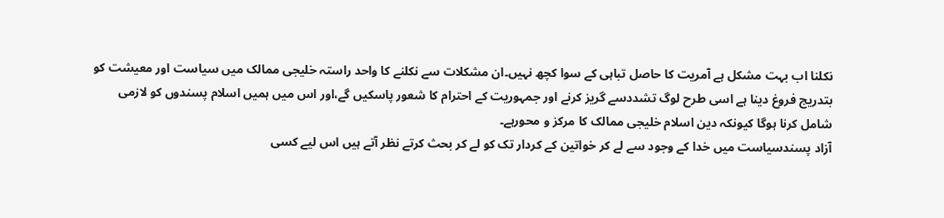نکلنا اب بہت مشکل ہے آمریت کا حاصل تباہی کے سوا کچھ نہیں۔ان مشکلات سے نکلنے کا واحد راستہ خلیجی ممالک میں سیاست اور معیشت کو بتدریج فروغ دینا ہے اسی طرح لوگ تشددسے گریز کرنے اور جمہوریت کے احترام کا شعور پاسکیں گے،اور اس میں ہمیں اسلام پسندوں کو لازمی شامل کرنا ہوگا کیونکہ دین اسلام خلیجی ممالک کا مرکز و محورہے۔
آزاد پسندسیاست میں خدا کے وجود سے لے کر خواتین کے کردار تک کو لے کر بحث کرتے نظر آتے ہیں اس لیے کسی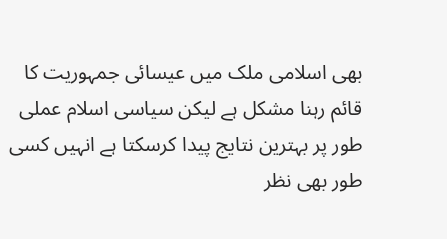بھی اسلامی ملک میں عیسائی جمہوریت کا قائم رہنا مشکل ہے لیکن سیاسی اسلام عملی طور پر بہترین نتایج پیدا کرسکتا ہے انہیں کسی طور بھی نظر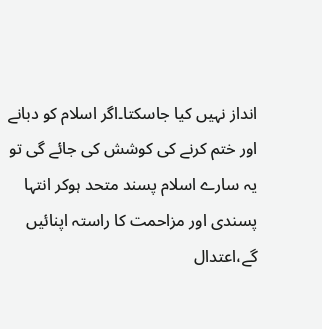انداز نہیں کیا جاسکتا۔اگر اسلام کو دبانے اور ختم کرنے کی کوشش کی جائے گی تو یہ سارے اسلام پسند متحد ہوکر انتہا پسندی اور مزاحمت کا راستہ اپنائیں گے،اعتدال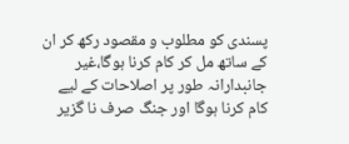پسندی کو مطلوب و مقصود رکھ کر ان کے ساتھ مل کر کام کرنا ہوگا،غیر جانبدارانہ طور پر اصلاحات کے لیے کام کرنا ہوگا اور جنگ صرف نا گزیر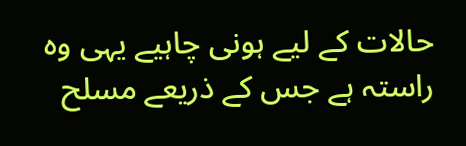حالات کے لیے ہونی چاہیے یہی وہ راستہ ہے جس کے ذریعے مسلح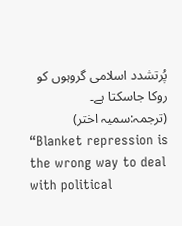پُرتشدد اسلامی گروہوں کو روکا جاسکتا ہے۔
(ترجمہ:سمیہ اختر)
“Blanket repression is the wrong way to deal with political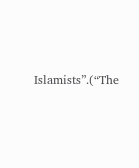Islamists”.(“The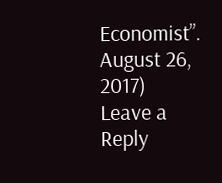Economist”. August 26, 2017)
Leave a Reply